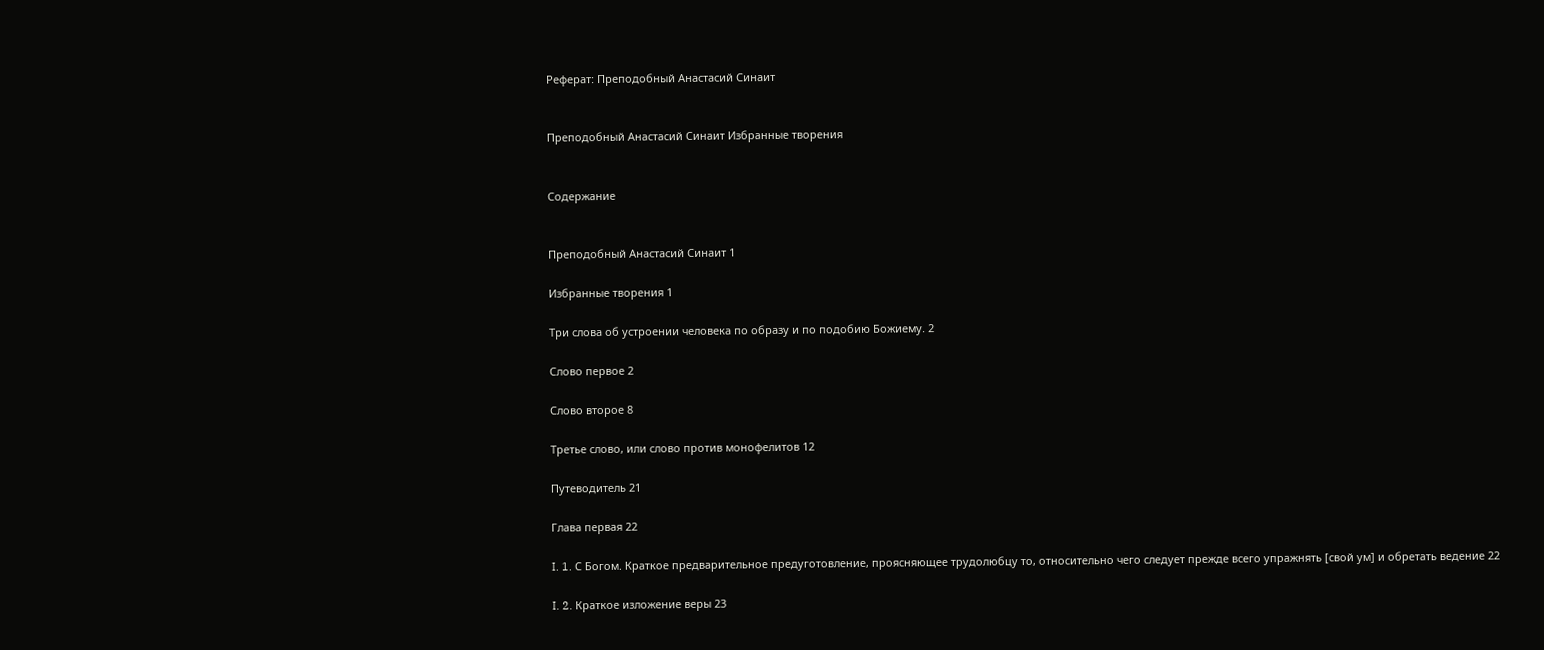Реферат: Преподобный Анастасий Синаит


Преподобный Анастасий Синаит Избранные творения


Содержание


Преподобный Анастасий Синаит 1

Избранные творения 1

Три слова об устроении человека по образу и по подобию Божиему. 2

Слово первое 2

Слово второе 8

Третье слово, или слово против монофелитов 12

Путеводитель 21

Глава первая 22

I. 1. С Богом. Краткое предварительное предуготовление, проясняющее трудолюбцу то, относительно чего следует прежде всего упражнять [свой ум] и обретать ведение 22

I. 2. Краткое изложение веры 23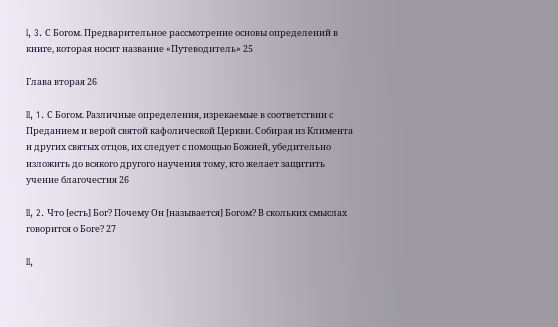I, 3. С Богом. Предварительное рассмотрение основы определений в книге, которая носит название «Путеводитель» 25

Глава вторая 26

II, 1. С Богом. Различные определения, изрекаемые в соответствии с Преданием и верой святой кафолической Церкви. Собирая из Климента и других святых отцов, их следует с помощью Божией, убедительно изложить до всякого другого научения тому, кто желает защитить учение благочестия 26

II, 2. Что [есть] Бог? Почему Он [называется] Богом? В скольких смыслах говорится о Боге? 27

II,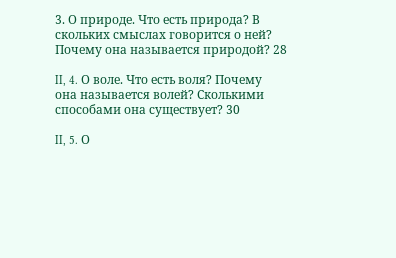3. О природе. Что есть природа? В скольких смыслах говорится о ней? Почему она называется природой? 28

II, 4. О воле. Что есть воля? Почему она называется волей? Сколькими способами она существует? 30

II, 5. О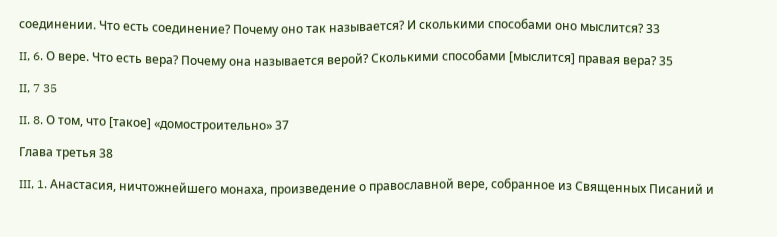соединении. Что есть соединение? Почему оно так называется? И сколькими способами оно мыслится? 33

II, 6. О вере. Что есть вера? Почему она называется верой? Сколькими способами [мыслится] правая вера? 35

II, 7 35

II. 8. О том, что [такое] «домостроительно» 37

Глава третья 38

III, 1. Анастасия, ничтожнейшего монаха, произведение о православной вере, собранное из Священных Писаний и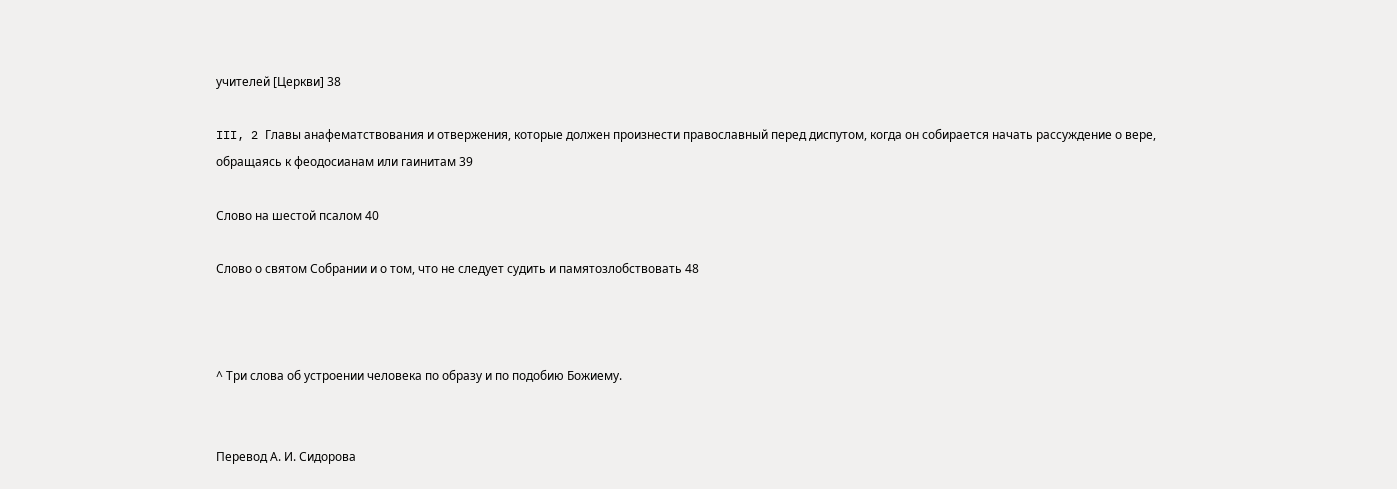учителей [Церкви] 38

III, 2 Главы анафематствования и отвержения, которые должен произнести православный перед диспутом, когда он собирается начать рассуждение о вере, обращаясь к феодосианам или гаинитам 39

Слово на шестой псалом 40

Слово о святом Собрании и о том, что не следует судить и памятозлобствовать 48



^ Три слова об устроении человека по образу и по подобию Божиему.


Перевод А. И. Сидорова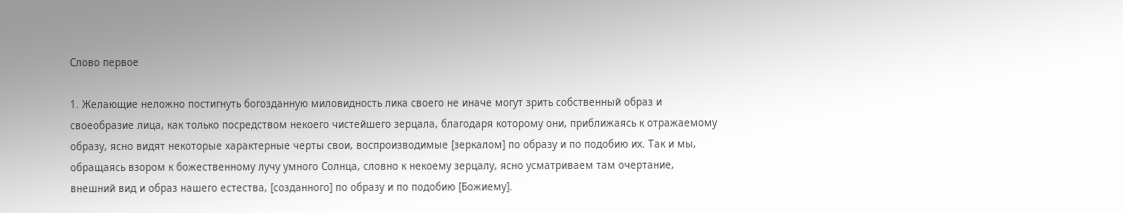Слово первое

1. Желающие неложно постигнуть богозданную миловидность лика своего не иначе могут зрить собственный образ и своеобразие лица, как только посредством некоего чистейшего зерцала, благодаря которому они, приближаясь к отражаемому образу, ясно видят некоторые характерные черты свои, воспроизводимые [зеркалом] по образу и по подобию их. Так и мы, обращаясь взором к божественному лучу умного Солнца, словно к некоему зерцалу, ясно усматриваем там очертание, внешний вид и образ нашего естества, [созданного] по образу и по подобию [Божиему].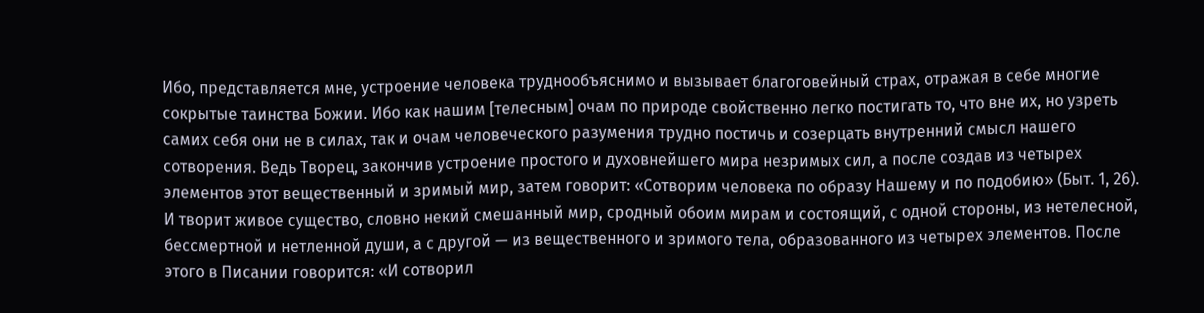Ибо, представляется мне, устроение человека труднообъяснимо и вызывает благоговейный страх, отражая в себе многие сокрытые таинства Божии. Ибо как нашим [телесным] очам по природе свойственно легко постигать то, что вне их, но узреть самих себя они не в силах, так и очам человеческого разумения трудно постичь и созерцать внутренний смысл нашего сотворения. Ведь Творец, закончив устроение простого и духовнейшего мира незримых сил, а после создав из четырех элементов этот вещественный и зримый мир, затем говорит: «Сотворим человека по образу Нашему и по подобию» (Быт. 1, 26). И творит живое существо, словно некий смешанный мир, сродный обоим мирам и состоящий, с одной стороны, из нетелесной, бессмертной и нетленной души, а с другой — из вещественного и зримого тела, образованного из четырех элементов. После этого в Писании говорится: «И сотворил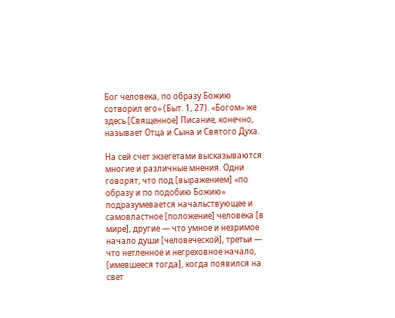Бог человека, по образу Божию сотворил его» (Быт. 1, 27). «Богом» же здесь [Священное] Писание, конечно, называет Отца и Сына и Святого Духа.

На сей счет экзегетами высказываются многие и различные мнения. Одни говорят, что под [выражением] «по образу и по подобию Божию» подразумевается начальствующее и самовластное [положение] человека [в мире], другие — что умное и незримое начало души [человеческой], третьи — что нетленное и негреховное начало, [имевшееся тогда], когда появился на свет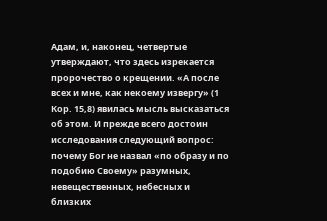Адам, и, наконец, четвертые утверждают, что здесь изрекается пророчество о крещении. «А после всех и мне, как некоему извергу» (1 Кор. 15,8) явилась мысль высказаться об этом. И прежде всего достоин исследования следующий вопрос: почему Бог не назвал «по образу и по подобию Своему» разумных, невещественных, небесных и близких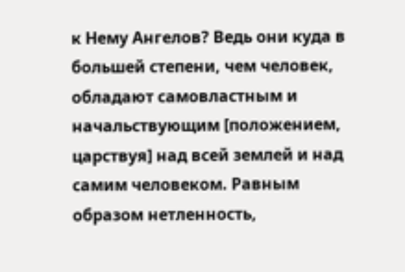к Нему Ангелов? Ведь они куда в большей степени, чем человек, обладают самовластным и начальствующим [положением, царствуя] над всей землей и над самим человеком. Равным образом нетленность,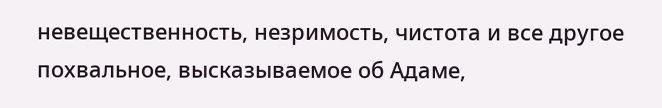невещественность, незримость, чистота и все другое похвальное, высказываемое об Адаме,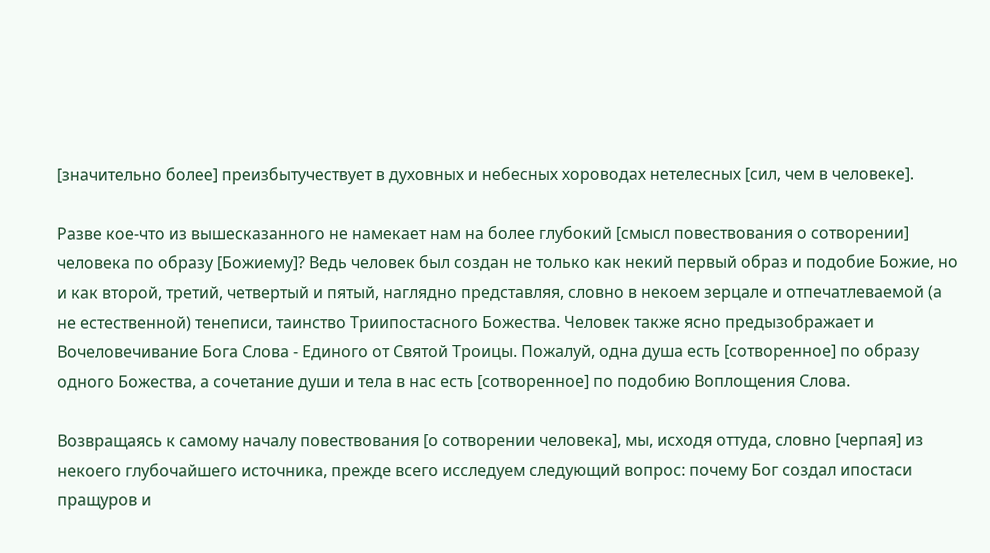[значительно более] преизбытучествует в духовных и небесных хороводах нетелесных [сил, чем в человеке].

Разве кое-что из вышесказанного не намекает нам на более глубокий [смысл повествования о сотворении] человека по образу [Божиему]? Ведь человек был создан не только как некий первый образ и подобие Божие, но и как второй, третий, четвертый и пятый, наглядно представляя, словно в некоем зерцале и отпечатлеваемой (а не естественной) тенеписи, таинство Триипостасного Божества. Человек также ясно предызображает и Вочеловечивание Бога Слова - Единого от Святой Троицы. Пожалуй, одна душа есть [сотворенное] по образу одного Божества, а сочетание души и тела в нас есть [сотворенное] по подобию Воплощения Слова.

Возвращаясь к самому началу повествования [о сотворении человека], мы, исходя оттуда, словно [черпая] из некоего глубочайшего источника, прежде всего исследуем следующий вопрос: почему Бог создал ипостаси пращуров и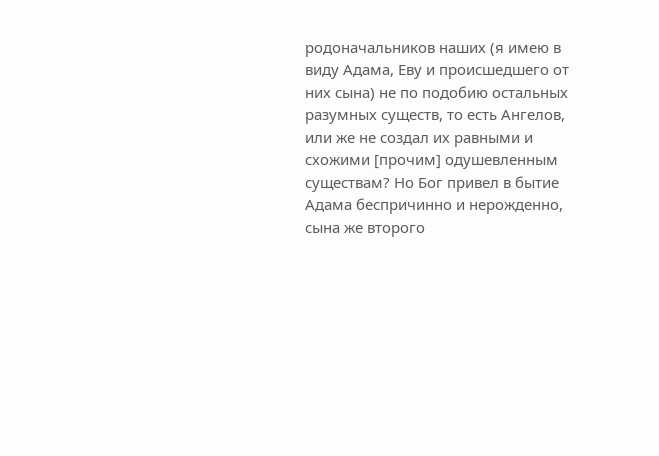родоначальников наших (я имею в виду Адама, Еву и происшедшего от них сына) не по подобию остальных разумных существ, то есть Ангелов, или же не создал их равными и схожими [прочим] одушевленным существам? Но Бог привел в бытие Адама беспричинно и нерожденно, сына же второго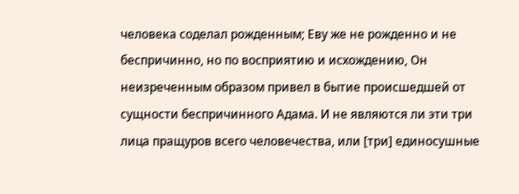человека соделал рожденным; Еву же не рожденно и не беспричинно, но по восприятию и исхождению, Он неизреченным образом привел в бытие происшедшей от сущности беспричинного Адама. И не являются ли эти три лица пращуров всего человечества, или [три] единосушные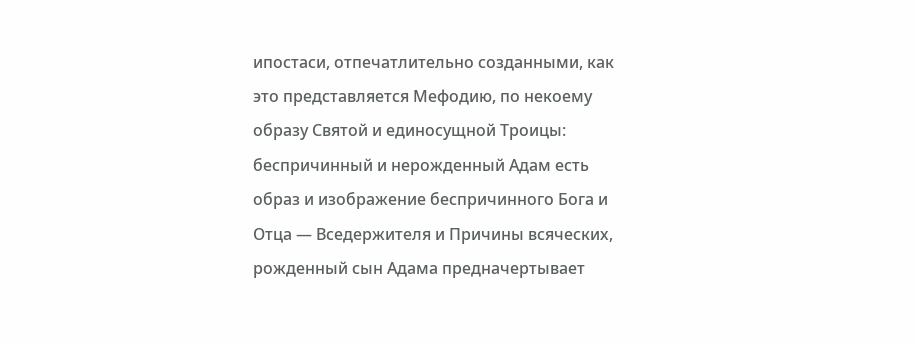ипостаси, отпечатлительно созданными, как это представляется Мефодию, по некоему образу Святой и единосущной Троицы: беспричинный и нерожденный Адам есть образ и изображение беспричинного Бога и Отца — Вседержителя и Причины всяческих, рожденный сын Адама предначертывает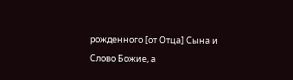рожденного [от Отца] Сына и Слово Божие, а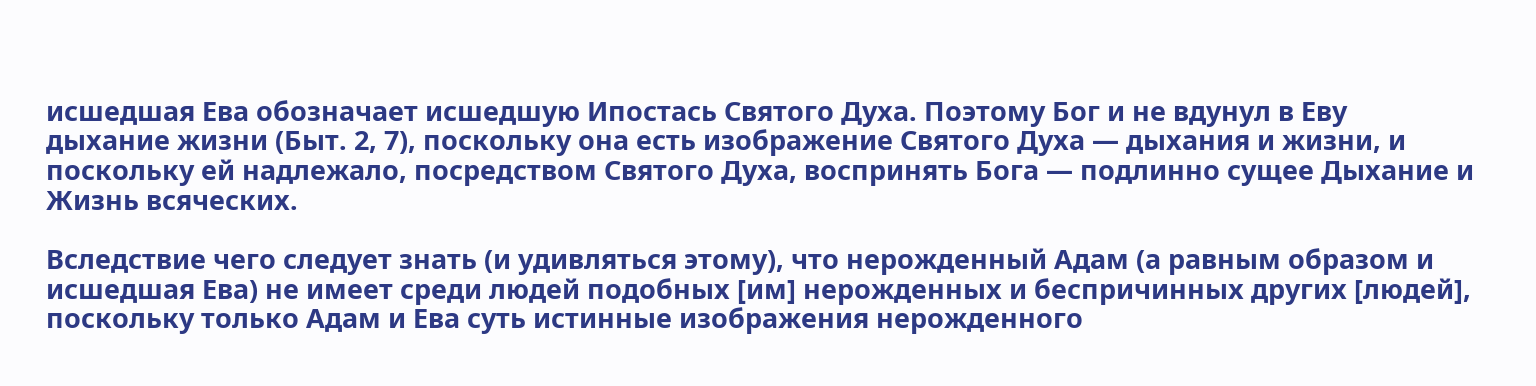исшедшая Ева обозначает исшедшую Ипостась Святого Духа. Поэтому Бог и не вдунул в Еву дыхание жизни (Быт. 2, 7), поскольку она есть изображение Святого Духа — дыхания и жизни, и поскольку ей надлежало, посредством Святого Духа, воспринять Бога — подлинно сущее Дыхание и Жизнь всяческих.

Вследствие чего следует знать (и удивляться этому), что нерожденный Адам (а равным образом и исшедшая Ева) не имеет среди людей подобных [им] нерожденных и беспричинных других [людей], поскольку только Адам и Ева суть истинные изображения нерожденного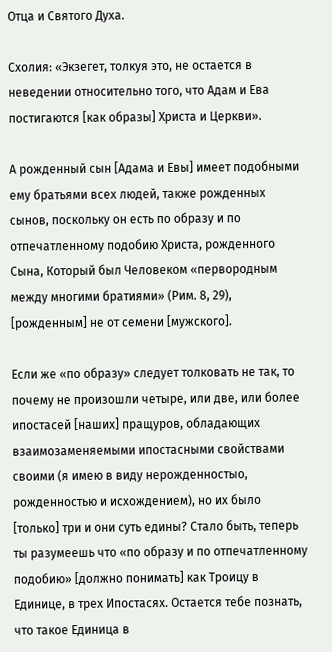Отца и Святого Духа.

Схолия: «Экзегет, толкуя это, не остается в неведении относительно того, что Адам и Ева постигаются [как образы] Христа и Церкви».

А рожденный сын [Адама и Евы] имеет подобными ему братьями всех людей, также рожденных сынов, поскольку он есть по образу и по отпечатленному подобию Христа, рожденного Сына, Который был Человеком «первородным между многими братиями» (Рим. 8, 29), [рожденным] не от семени [мужского].

Если же «по образу» следует толковать не так, то почему не произошли четыре, или две, или более ипостасей [наших] пращуров, обладающих взаимозаменяемыми ипостасными свойствами своими (я имею в виду нерожденностыо, рожденностью и исхождением), но их было [только] три и они суть едины? Стало быть, теперь ты разумеешь что «по образу и по отпечатленному подобию» [должно понимать] как Троицу в Единице, в трех Ипостасях. Остается тебе познать, что такое Единица в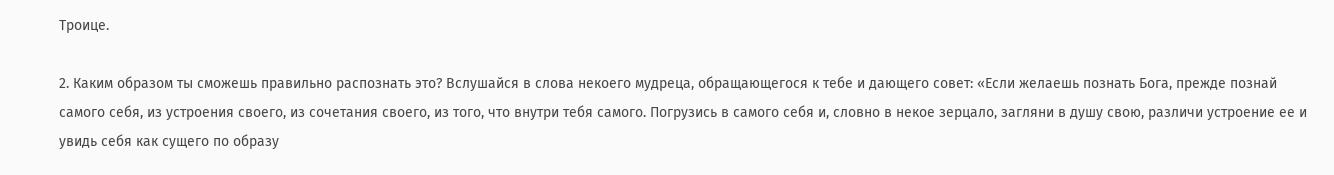Троице.

2. Каким образом ты сможешь правильно распознать это? Вслушайся в слова некоего мудреца, обращающегося к тебе и дающего совет: «Если желаешь познать Бога, прежде познай самого себя, из устроения своего, из сочетания своего, из того, что внутри тебя самого. Погрузись в самого себя и, словно в некое зерцало, загляни в душу свою, различи устроение ее и увидь себя как сущего по образу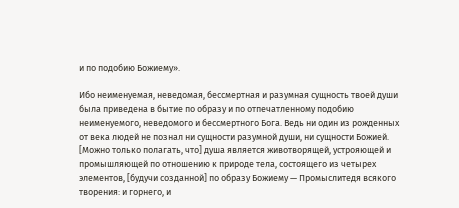и по подобию Божиему».

Ибо неименуемая, неведомая, бессмертная и разумная сущность твоей души была приведена в бытие по образу и по отпечатленному подобию неименуемого, неведомого и бессмертного Бога. Ведь ни один из рожденных от века людей не познал ни сущности разумной души, ни сущности Божией. [Можно только полагать, что] душа является животворящей, устрояющей и промышляющей по отношению к природе тела, состоящего из четырех элементов, [будучи созданной] по образу Божиему — Промыслитедя всякого творения: и горнего, и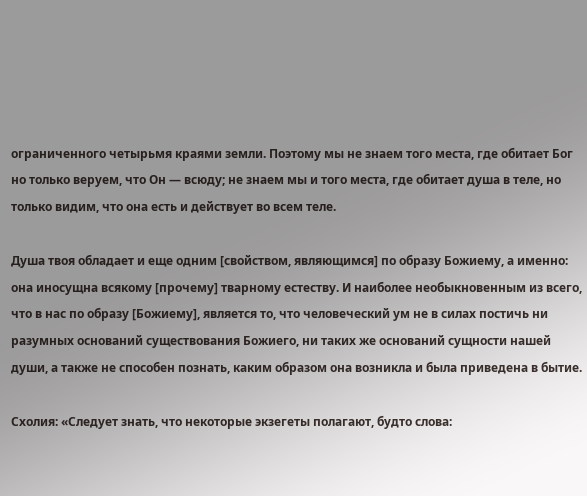ограниченного четырьмя краями земли. Поэтому мы не знаем того места, где обитает Бог но только веруем, что Он — всюду; не знаем мы и того места, где обитает душа в теле, но только видим, что она есть и действует во всем теле.

Душа твоя обладает и еще одним [свойством, являющимся] по образу Божиему, а именно: она иносущна всякому [прочему] тварному естеству. И наиболее необыкновенным из всего, что в нас по образу [Божиему], является то, что человеческий ум не в силах постичь ни разумных оснований существования Божиего, ни таких же оснований сущности нашей души, а также не способен познать, каким образом она возникла и была приведена в бытие.

Схолия: «Следует знать, что некоторые экзегеты полагают, будто слова: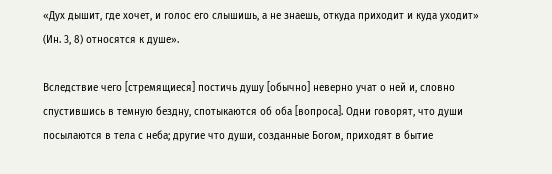«Дух дышит, где хочет, и голос его слышишь, а не знаешь, откуда приходит и куда уходит» (Ин. 3, 8) относятся к душе».

Вследствие чего [стремящиеся] постичь душу [обычно] неверно учат о ней и, словно спустившись в темную бездну, спотыкаются об оба [вопроса]. Одни говорят, что души посылаются в тела с неба; другие что души, созданные Богом, приходят в бытие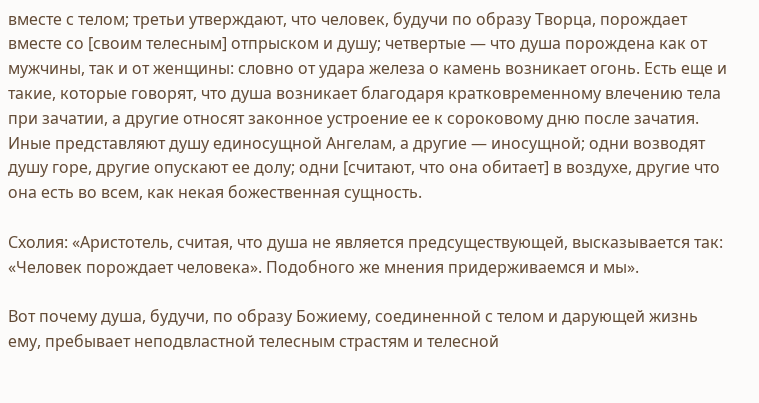вместе с телом; третьи утверждают, что человек, будучи по образу Творца, порождает вместе со [своим телесным] отпрыском и душу; четвертые — что душа порождена как от мужчины, так и от женщины: словно от удара железа о камень возникает огонь. Есть еще и такие, которые говорят, что душа возникает благодаря кратковременному влечению тела при зачатии, а другие относят законное устроение ее к сороковому дню после зачатия. Иные представляют душу единосущной Ангелам, а другие — иносущной; одни возводят душу горе, другие опускают ее долу; одни [считают, что она обитает] в воздухе, другие что она есть во всем, как некая божественная сущность.

Схолия: «Аристотель, считая, что душа не является предсуществующей, высказывается так: «Человек порождает человека». Подобного же мнения придерживаемся и мы».

Вот почему душа, будучи, по образу Божиему, соединенной с телом и дарующей жизнь ему, пребывает неподвластной телесным страстям и телесной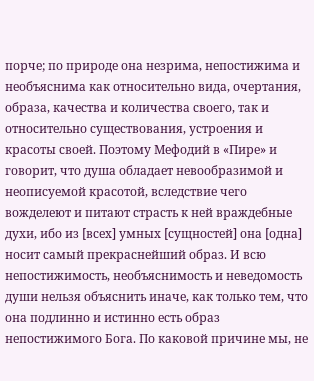порче; по природе она незрима, непостижима и необъяснима как относительно вида, очертания, образа, качества и количества своего, так и относительно существования, устроения и красоты своей. Поэтому Мефодий в «Пире» и говорит, что душа обладает невообразимой и неописуемой красотой, вследствие чего вожделеют и питают страсть к ней враждебные духи, ибо из [всех] умных [сущностей] она [одна] носит самый прекраснейший образ. И всю непостижимость, необъяснимость и неведомость души нельзя объяснить иначе, как только тем, что она подлинно и истинно есть образ непостижимого Бога. По каковой причине мы, не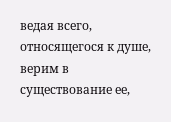ведая всего, относящегося к душе, верим в существование ее,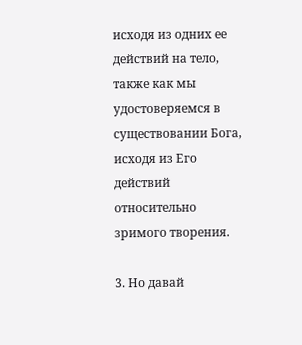исходя из одних ее действий на тело, также как мы удостоверяемся в существовании Бога, исходя из Его действий относительно зримого творения.

3. Но давай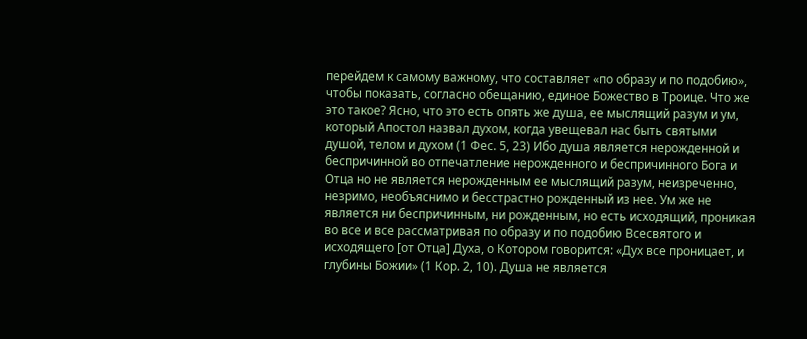перейдем к самому важному, что составляет «по образу и по подобию», чтобы показать, согласно обещанию, единое Божество в Троице. Что же это такое? Ясно, что это есть опять же душа, ее мыслящий разум и ум, который Апостол назвал духом, когда увещевал нас быть святыми душой, телом и духом (1 Фес. 5, 23) Ибо душа является нерожденной и беспричинной во отпечатление нерожденного и беспричинного Бога и Отца но не является нерожденным ее мыслящий разум, неизреченно, незримо, необъяснимо и бесстрастно рожденный из нее. Ум же не является ни беспричинным, ни рожденным, но есть исходящий, проникая во все и все рассматривая по образу и по подобию Всесвятого и исходящего [от Отца] Духа, о Котором говорится: «Дух все проницает, и глубины Божии» (1 Кор. 2, 10). Душа не является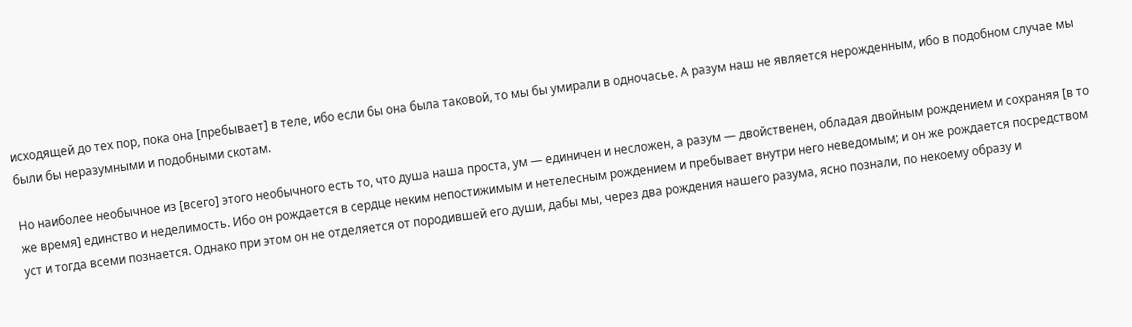исходящей до тех пор, пока она [пребывает] в теле, ибо если бы она была таковой, то мы бы умирали в одночасье. А разум наш не является нерожденным, ибо в подобном случае мы были бы неразумными и подобными скотам.

Но наиболее необычное из [всего] этого необычного есть то, что душа наша проста, ум — единичен и несложен, а разум — двойственен, обладая двойным рождением и сохраняя [в то же время] единство и неделимость. Ибо он рождается в сердце неким непостижимым и нетелесным рождением и пребывает внутри него неведомым; и он же рождается посредством уст и тогда всеми познается. Однако при этом он не отделяется от породившей его души, дабы мы, через два рождения нашего разума, ясно познали, по некоему образу и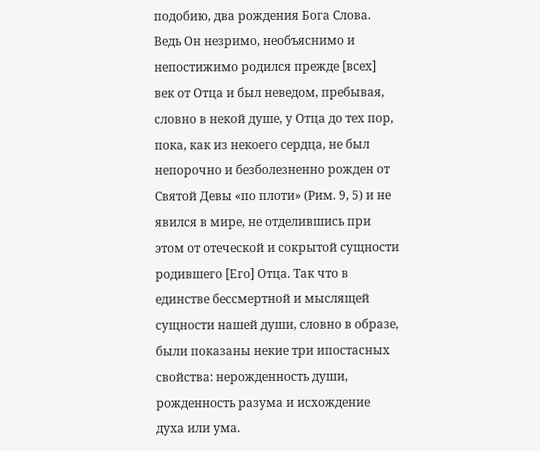подобию, два рождения Бога Слова. Ведь Он незримо, необъяснимо и непостижимо родился прежде [всех] век от Отца и был неведом, пребывая, словно в некой душе, у Отца до тех пор, пока, как из некоего сердца, не был непорочно и безболезненно рожден от Святой Девы «по плоти» (Рим. 9, 5) и не явился в мире, не отделившись при этом от отеческой и сокрытой сущности родившего [Его] Отца. Так что в единстве бессмертной и мыслящей сущности нашей души, словно в образе, были показаны некие три ипостасных свойства: нерожденность души, рожденность разума и исхождение духа или ума.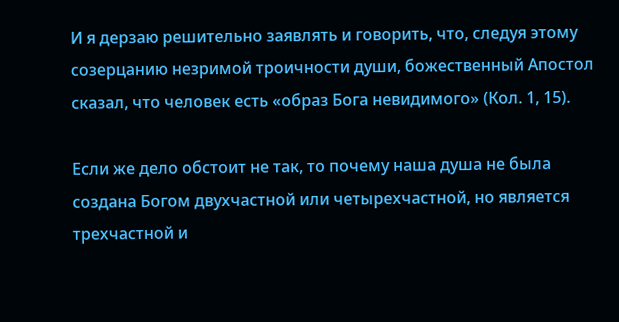И я дерзаю решительно заявлять и говорить, что, следуя этому созерцанию незримой троичности души, божественный Апостол сказал, что человек есть «образ Бога невидимого» (Кол. 1, 15).

Если же дело обстоит не так, то почему наша душа не была создана Богом двухчастной или четырехчастной, но является трехчастной и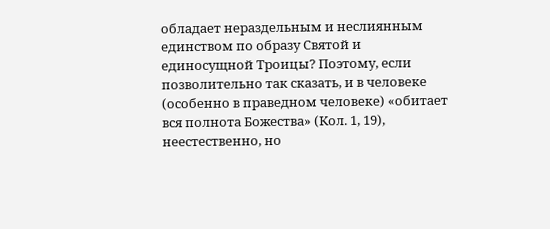обладает нераздельным и неслиянным единством по образу Святой и единосущной Троицы? Поэтому, если позволительно так сказать, и в человеке (особенно в праведном человеке) «обитает вся полнота Божества» (Кол. 1, 19), неестественно, но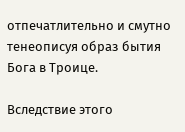отпечатлительно и смутно тенеописуя образ бытия Бога в Троице.

Вследствие этого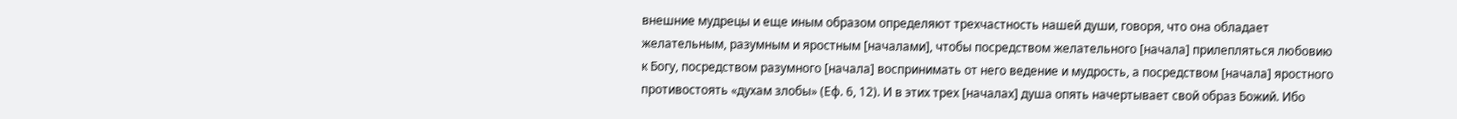внешние мудрецы и еще иным образом определяют трехчастность нашей души, говоря, что она обладает желательным, разумным и яростным [началами], чтобы посредством желательного [начала] прилепляться любовию к Богу, посредством разумного [начала] воспринимать от него ведение и мудрость, а посредством [начала] яростного противостоять «духам злобы» (Еф. 6, 12). И в этих трех [началах] душа опять начертывает свой образ Божий. Ибо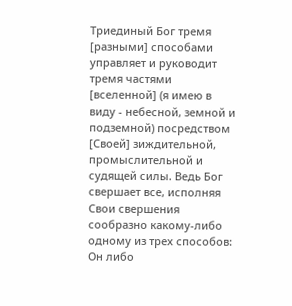Триединый Бог тремя [разными] способами управляет и руководит тремя частями [вселенной] (я имею в виду - небесной, земной и подземной) посредством [Своей] зиждительной, промыслительной и судящей силы. Ведь Бог свершает все, исполняя Свои свершения сообразно какому-либо одному из трех способов: Он либо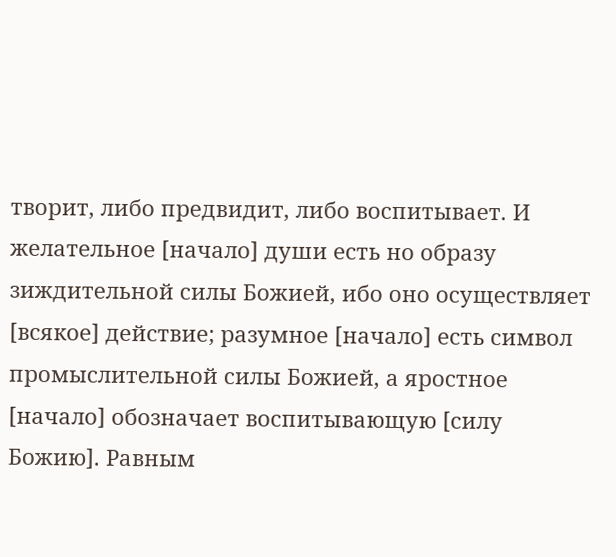творит, либо предвидит, либо воспитывает. И желательное [начало] души есть но образу зиждительной силы Божией, ибо оно осуществляет [всякое] действие; разумное [начало] есть символ промыслительной силы Божией, а яростное [начало] обозначает воспитывающую [силу Божию]. Равным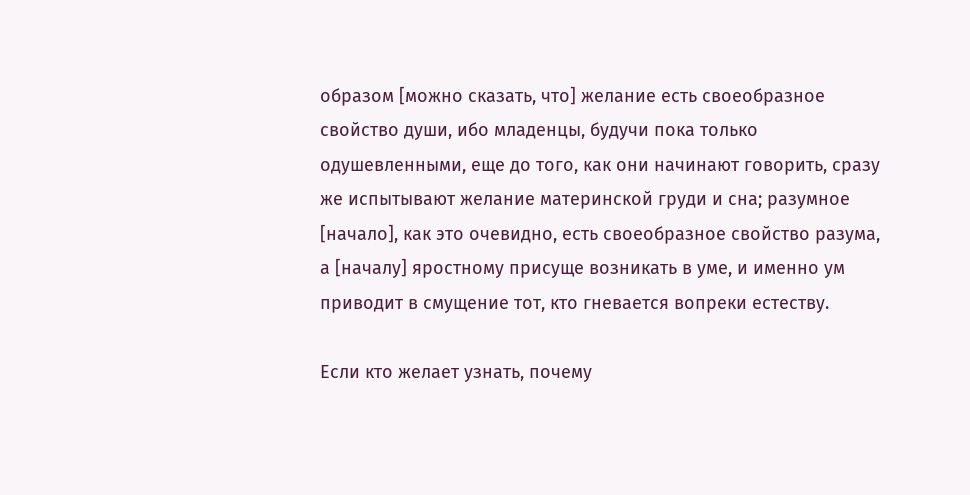образом [можно сказать, что] желание есть своеобразное свойство души, ибо младенцы, будучи пока только одушевленными, еще до того, как они начинают говорить, сразу же испытывают желание материнской груди и сна; разумное [начало], как это очевидно, есть своеобразное свойство разума, а [началу] яростному присуще возникать в уме, и именно ум приводит в смущение тот, кто гневается вопреки естеству.

Если кто желает узнать, почему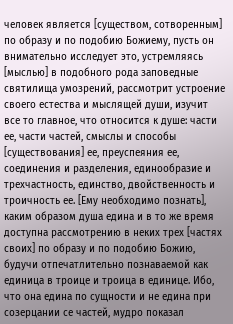человек является [существом, сотворенным] по образу и по подобию Божиему, пусть он внимательно исследует это, устремляясь [мыслью] в подобного рода заповедные святилища умозрений, рассмотрит устроение своего естества и мыслящей души, изучит все то главное, что относится к душе: части ее, части частей, смыслы и способы [существования] ее, преуспеяния ее, соединения и разделения, единообразие и трехчастность, единство, двойственность и троичность ее. [Ему необходимо познать], каким образом душа едина и в то же время доступна рассмотрению в неких трех [частях своих] по образу и по подобию Божию, будучи отпечатлительно познаваемой как единица в троице и троица в единице. Ибо, что она едина по сущности и не едина при созерцании се частей, мудро показал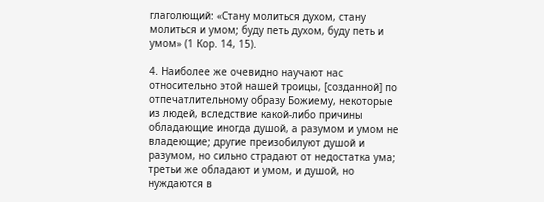глаголющий: «Стану молиться духом, стану молиться и умом; буду петь духом, буду петь и умом» (1 Кор. 14, 15).

4. Наиболее же очевидно научают нас относительно этой нашей троицы, [созданной] по отпечатлительному образу Божиему, некоторые из людей, вследствие какой-либо причины обладающие иногда душой, а разумом и умом не владеющие; другие преизобилуют душой и разумом, но сильно страдают от недостатка ума; третьи же обладают и умом, и душой, но нуждаются в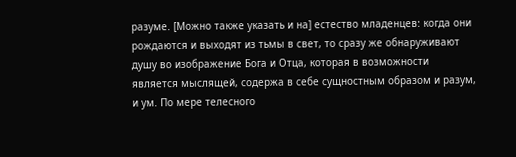разуме. [Можно также указать и на] естество младенцев: когда они рождаются и выходят из тьмы в свет, то сразу же обнаруживают душу во изображение Бога и Отца, которая в возможности является мыслящей, содержа в себе сущностным образом и разум, и ум. По мере телесного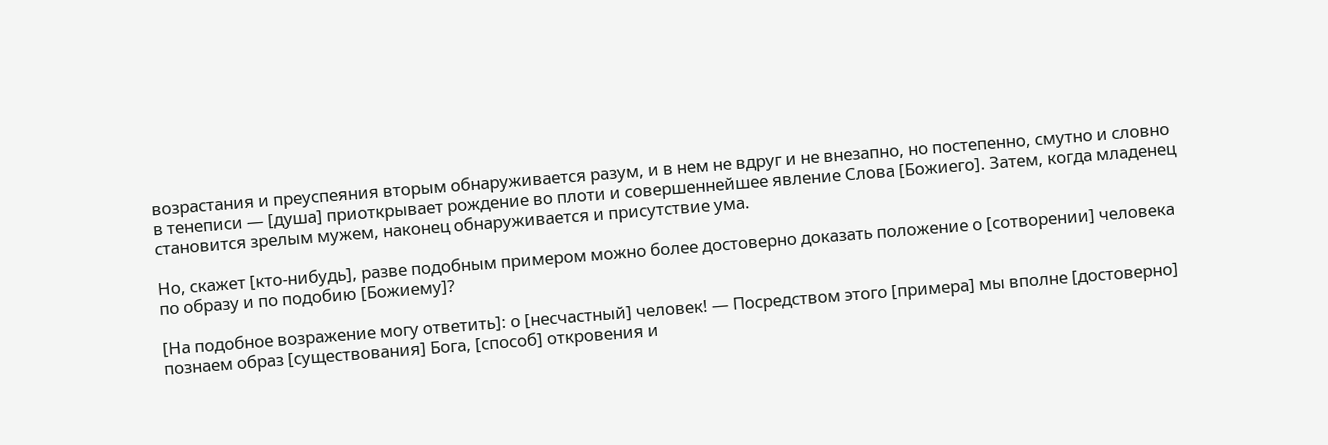возрастания и преуспеяния вторым обнаруживается разум, и в нем не вдруг и не внезапно, но постепенно, смутно и словно в тенеписи — [душа] приоткрывает рождение во плоти и совершеннейшее явление Слова [Божиего]. Затем, когда младенец становится зрелым мужем, наконец обнаруживается и присутствие ума.

Но, скажет [кто-нибудь], разве подобным примером можно более достоверно доказать положение о [сотворении] человека по образу и по подобию [Божиему]?

[На подобное возражение могу ответить]: о [несчастный] человек! — Посредством этого [примера] мы вполне [достоверно] познаем образ [существования] Бога, [способ] откровения и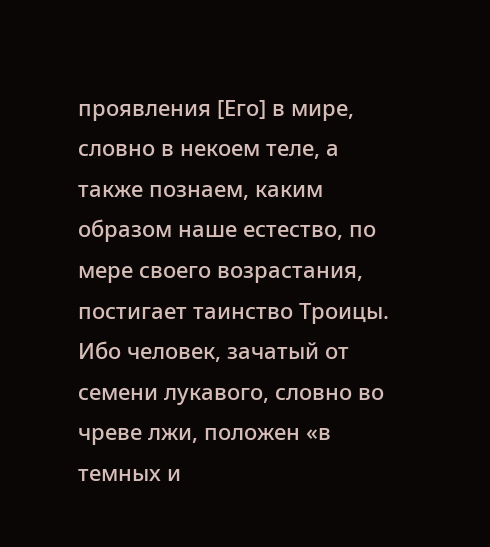проявления [Его] в мире, словно в некоем теле, а также познаем, каким образом наше естество, по мере своего возрастания, постигает таинство Троицы. Ибо человек, зачатый от семени лукавого, словно во чреве лжи, положен «в темных и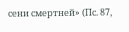сени смертней» (Пс. 87,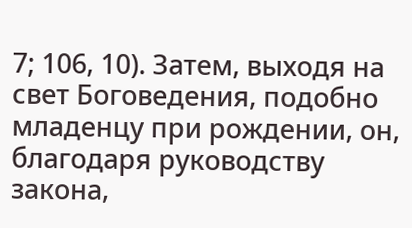7; 106, 10). Затем, выходя на свет Боговедения, подобно младенцу при рождении, он, благодаря руководству закона,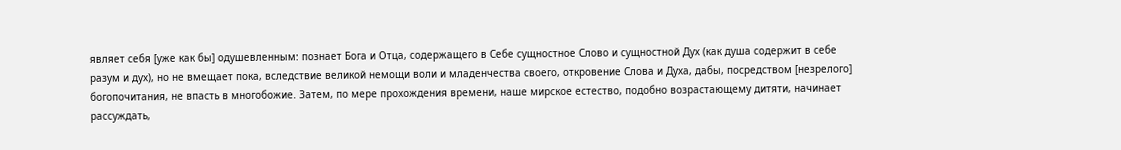являет себя [уже как бы] одушевленным: познает Бога и Отца, содержащего в Себе сущностное Слово и сущностной Дух (как душа содержит в себе разум и дух), но не вмещает пока, вследствие великой немощи воли и младенчества своего, откровение Слова и Духа, дабы, посредством [незрелого] богопочитания, не впасть в многобожие. Затем, по мере прохождения времени, наше мирское естество, подобно возрастающему дитяти, начинает рассуждать,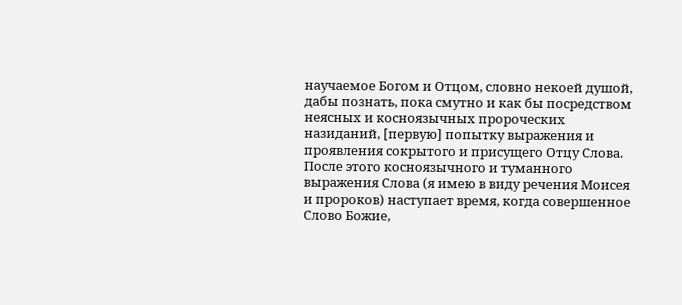научаемое Богом и Отцом, словно некоей душой, дабы познать, пока смутно и как бы посредством неясных и косноязычных пророческих назиданий, [первую] попытку выражения и проявления сокрытого и присущего Отцу Слова. После этого косноязычного и туманного выражения Слова (я имею в виду речения Моисея и пророков) наступает время, когда совершенное Слово Божие,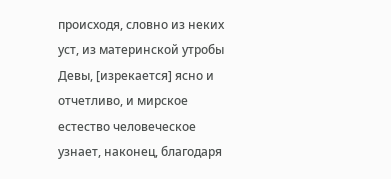происходя, словно из неких уст, из материнской утробы Девы, [изрекается] ясно и отчетливо, и мирское естество человеческое узнает, наконец, благодаря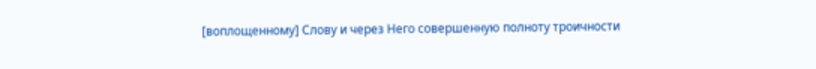[воплощенному] Слову и через Него совершенную полноту троичности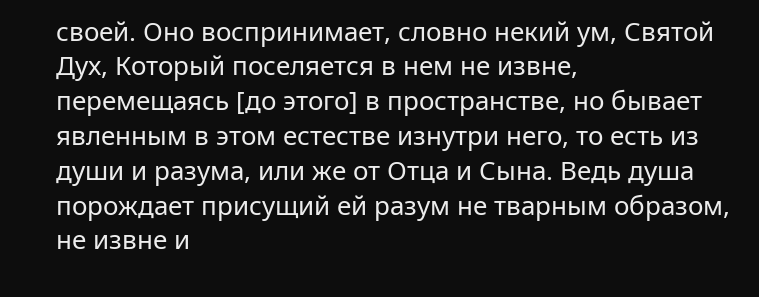своей. Оно воспринимает, словно некий ум, Святой Дух, Который поселяется в нем не извне, перемещаясь [до этого] в пространстве, но бывает явленным в этом естестве изнутри него, то есть из души и разума, или же от Отца и Сына. Ведь душа порождает присущий ей разум не тварным образом, не извне и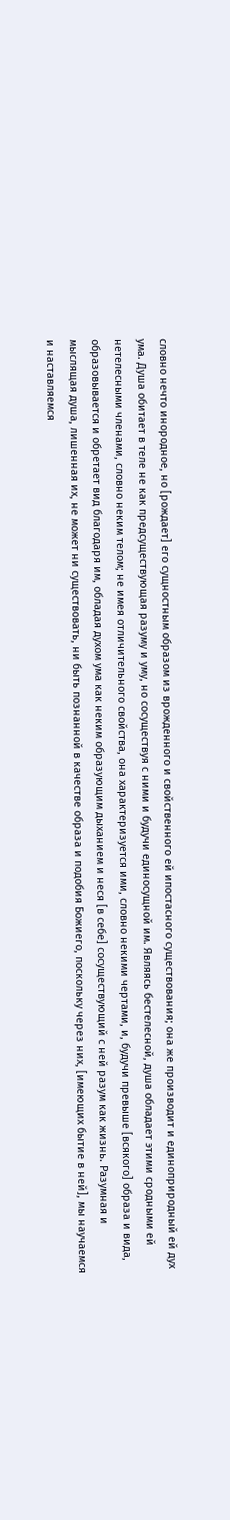словно нечто инородное, но [рождает] его сущностным образом из врожденного и свойственного ей ипостасного существования; она же производит и единоприродный ей дух ума. Душа обитает в теле не как предсуществующая разуму и уму, но сосуществуя с ними и будучи единосущной им. Являясь бестелесной, душа обладает этими сродными ей нетелесными членами, словно неким телом; не имея отличительного свойства, она характеризуется ими, словно некими чертами, и, будучи превыше [всякого] образа и вида, образовывается и обретает вид благодаря им, обладая духом ума как неким образующим дыханием и неся [в себе] сосуществующий с ней разум как жизнь. Разумная и мыслящая душа, лишенная их, не может ни существовать, ни быть познанной в качестве образа и подобия Божиего, поскольку через них, [имеющих бытие в ней], мы научаемся и наставляемся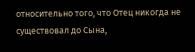относительно того, что Отец никогда не существовал до Сына,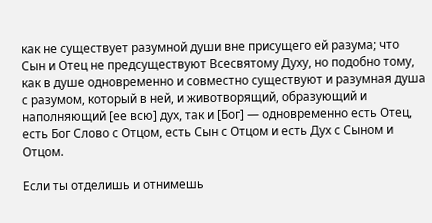как не существует разумной души вне присущего ей разума; что Сын и Отец не предсуществуют Всесвятому Духу, но подобно тому, как в душе одновременно и совместно существуют и разумная душа с разумом, который в ней, и животворящий, образующий и наполняющий [ее всю] дух, так и [Бог] — одновременно есть Отец, есть Бог Слово с Отцом, есть Сын с Отцом и есть Дух с Сыном и Отцом.

Если ты отделишь и отнимешь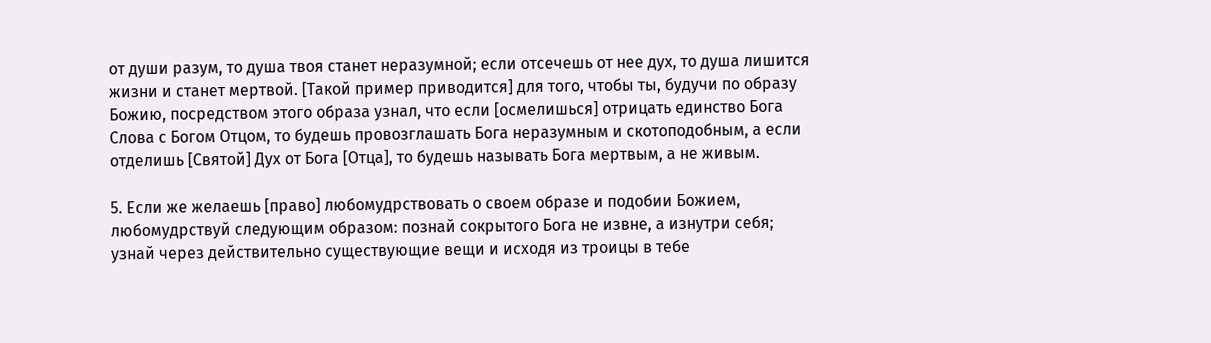от души разум, то душа твоя станет неразумной; если отсечешь от нее дух, то душа лишится жизни и станет мертвой. [Такой пример приводится] для того, чтобы ты, будучи по образу Божию, посредством этого образа узнал, что если [осмелишься] отрицать единство Бога Слова с Богом Отцом, то будешь провозглашать Бога неразумным и скотоподобным, а если отделишь [Святой] Дух от Бога [Отца], то будешь называть Бога мертвым, а не живым.

5. Если же желаешь [право] любомудрствовать о своем образе и подобии Божием, любомудрствуй следующим образом: познай сокрытого Бога не извне, а изнутри себя; узнай через действительно существующие вещи и исходя из троицы в тебе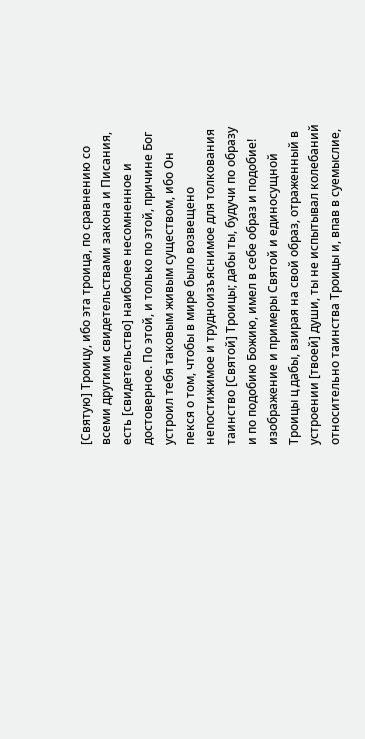[Святую] Троицу, ибо эта троица, по сравнению со всеми другими свидетельствами закона и Писания, есть [свидетельство] наиболее несомненное и достоверное. По этой, и только по этой, причине Бог устроил тебя таковым живым существом, ибо Он пекся о том, чтобы в мире было возвещено непостижимое и трудноизъяснимое для толкования таинство [Святой] Троицы; дабы ты, будучи по образу и по подобию Божию, имел в себе образ и подобие! изображение и примеры Святой и единосущной Троицы ц дабы, взирая на свой образ, отраженный в устроении [твоей] души, ты не испытывал колебаний относительно таинства Троицы и, впав в суемыслие,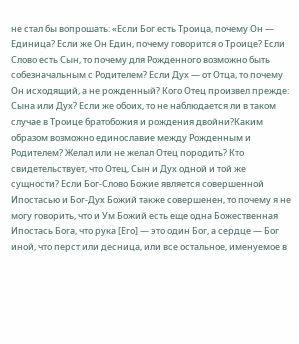не стал бы вопрошать: «Если Бог есть Троица, почему Он — Единица? Если же Он Един, почему говорится о Троице? Если Слово есть Сын, то почему для Рожденного возможно быть собезначальным с Родителем? Если Дух — от Отца, то почему Он исходящий, а не рожденный? Кого Отец произвел прежде: Сына или Дух? Если же обоих, то не наблюдается ли в таком случае в Троице братобожия и рождения двойни?Каким образом возможно единославие между Рожденным и Родителем? Желал или не желал Отец породить? Кто свидетельствует, что Отец, Сын и Дух одной и той же сущности? Если Бог-Слово Божие является совершенной Ипостасью и Бог-Дух Божий также совершенен, то почему я не могу говорить, что и Ум Божий есть еще одна Божественная Ипостась Бога, что рука [Его] — это один Бог, а сердце — Бог иной, что перст или десница, или все остальное, именуемое в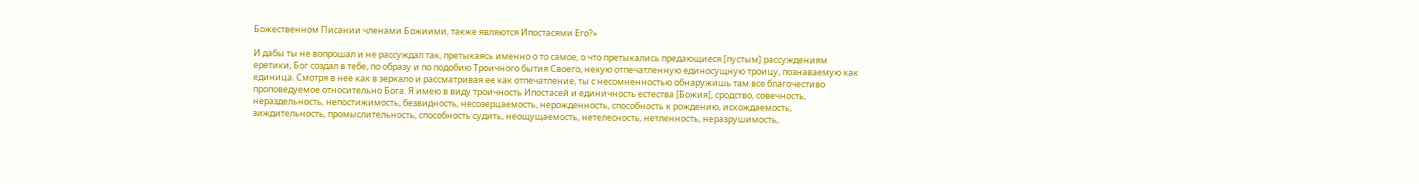Божественном Писании членами Божиими, также являются Ипостасями Его?»

И дабы ты не вопрошал и не рассуждал так, претыкаясь именно о то самое, о что претыкались предающиеся [пустым] рассуждениям еретики, Бог создал в тебе, по образу и по подобию Троичного бытия Своего, некую отпечатленную единосущную троицу, познаваемую как единица. Смотря в нее как в зеркало и рассматривая ее как отпечатление, ты с несомненностью обнаружишь там все благочестиво проповедуемое относительно Бога. Я имею в виду троичность Ипостасей и единичность естества [Божия], сродство, совечность, нераздельность, непостижимость, безвидность, несозерцаемость, нерожденность, способность к рождению, исхождаемость, зиждительность, промыслительность, способность судить, неощущаемость, нетелесность, нетленность, неразрушимость,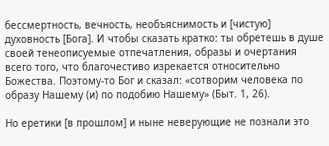бессмертность, вечность, необъяснимость и [чистую] духовность [Бога]. И чтобы сказать кратко: ты обретешь в душе своей тенеописуемые отпечатления, образы и очертания всего того, что благочестиво изрекается относительно Божества. Поэтому-то Бог и сказал: «сотворим человека по образу Нашему (и) по подобию Нашему» (Быт. 1, 26).

Но еретики [в прошлом] и ныне неверующие не познали это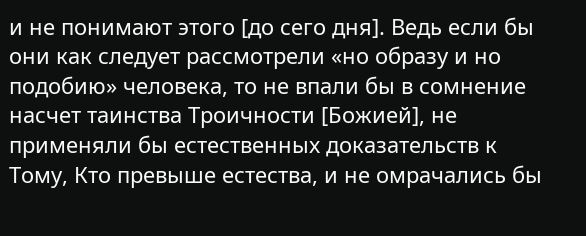и не понимают этого [до сего дня]. Ведь если бы они как следует рассмотрели «но образу и но подобию» человека, то не впали бы в сомнение насчет таинства Троичности [Божией], не применяли бы естественных доказательств к Тому, Кто превыше естества, и не омрачались бы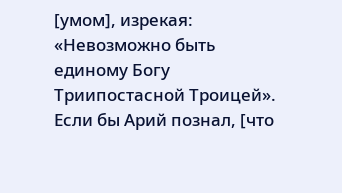[умом], изрекая: «Невозможно быть единому Богу Триипостасной Троицей». Если бы Арий познал, [что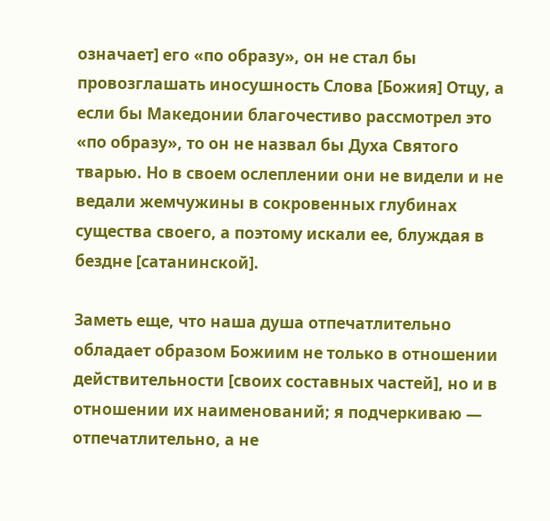означает] его «по образу», он не стал бы провозглашать иносушность Слова [Божия] Отцу, а если бы Македонии благочестиво рассмотрел это «по образу», то он не назвал бы Духа Святого тварью. Но в своем ослеплении они не видели и не ведали жемчужины в сокровенных глубинах существа своего, а поэтому искали ее, блуждая в бездне [сатанинской].

Заметь еще, что наша душа отпечатлительно обладает образом Божиим не только в отношении действительности [своих составных частей], но и в отношении их наименований; я подчеркиваю — отпечатлительно, а не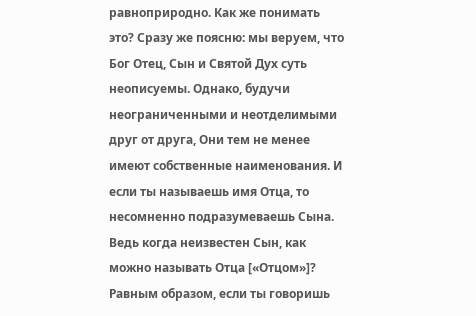равноприродно. Как же понимать это? Сразу же поясню: мы веруем, что Бог Отец, Сын и Святой Дух суть неописуемы. Однако, будучи неограниченными и неотделимыми друг от друга, Они тем не менее имеют собственные наименования. И если ты называешь имя Отца, то несомненно подразумеваешь Сына. Ведь когда неизвестен Сын, как можно называть Отца [«Отцом»]? Равным образом, если ты говоришь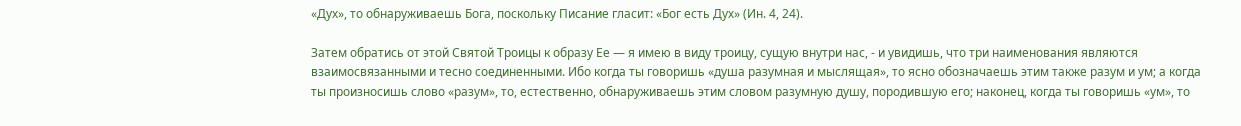«Дух», то обнаруживаешь Бога, поскольку Писание гласит: «Бог есть Дух» (Ин. 4, 24).

Затем обратись от этой Святой Троицы к образу Ее — я имею в виду троицу, сущую внутри нас, - и увидишь, что три наименования являются взаимосвязанными и тесно соединенными. Ибо когда ты говоришь «душа разумная и мыслящая», то ясно обозначаешь этим также разум и ум; а когда ты произносишь слово «разум», то, естественно, обнаруживаешь этим словом разумную душу, породившую его; наконец, когда ты говоришь «ум», то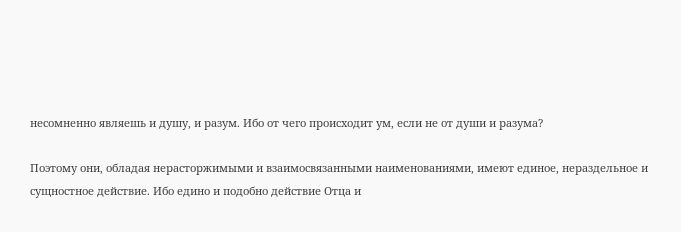несомненно являешь и душу, и разум. Ибо от чего происходит ум, если не от души и разума?

Поэтому они, обладая нерасторжимыми и взаимосвязанными наименованиями, имеют единое, нераздельное и сущностное действие. Ибо едино и подобно действие Отца и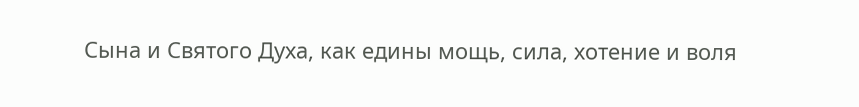Сына и Святого Духа, как едины мощь, сила, хотение и воля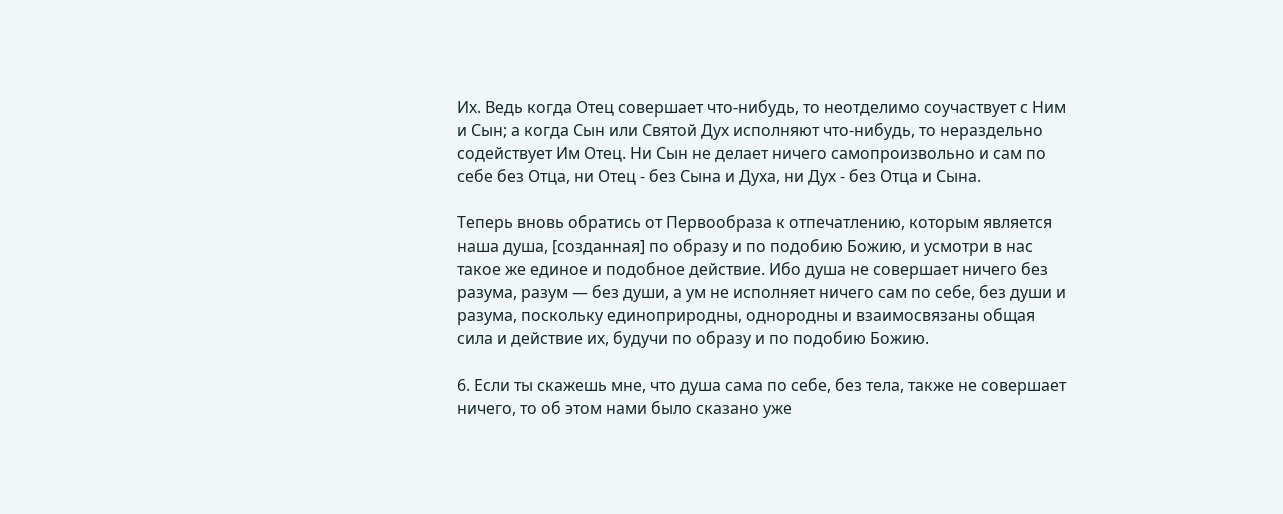Их. Ведь когда Отец совершает что-нибудь, то неотделимо соучаствует с Ним и Сын; а когда Сын или Святой Дух исполняют что-нибудь, то нераздельно содействует Им Отец. Ни Сын не делает ничего самопроизвольно и сам по себе без Отца, ни Отец - без Сына и Духа, ни Дух - без Отца и Сына.

Теперь вновь обратись от Первообраза к отпечатлению, которым является наша душа, [созданная] по образу и по подобию Божию, и усмотри в нас такое же единое и подобное действие. Ибо душа не совершает ничего без разума, разум — без души, а ум не исполняет ничего сам по себе, без души и разума, поскольку единоприродны, однородны и взаимосвязаны общая сила и действие их, будучи по образу и по подобию Божию.

6. Если ты скажешь мне, что душа сама по себе, без тела, также не совершает ничего, то об этом нами было сказано уже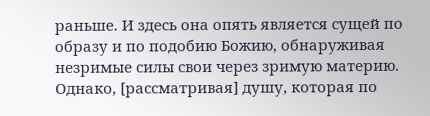раньше. И здесь она опять является сущей по образу и по подобию Божию, обнаруживая незримые силы свои через зримую материю. Однако, [рассматривая] душу, которая по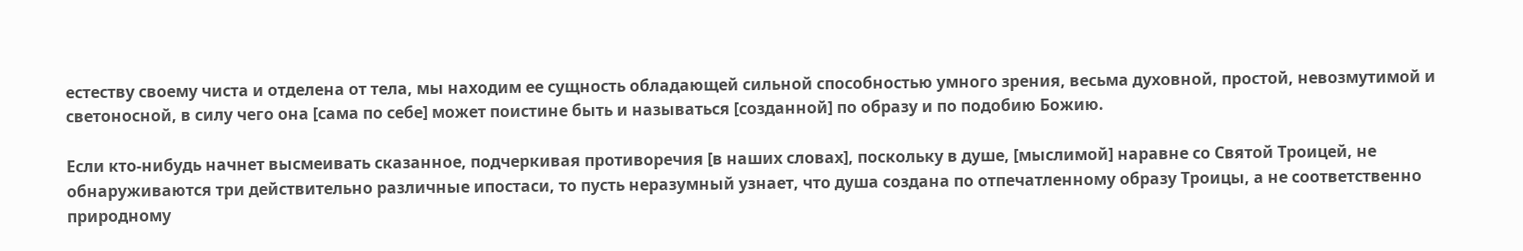естеству своему чиста и отделена от тела, мы находим ее сущность обладающей сильной способностью умного зрения, весьма духовной, простой, невозмутимой и светоносной, в силу чего она [сама по себе] может поистине быть и называться [созданной] по образу и по подобию Божию.

Если кто-нибудь начнет высмеивать сказанное, подчеркивая противоречия [в наших словах], поскольку в душе, [мыслимой] наравне со Святой Троицей, не обнаруживаются три действительно различные ипостаси, то пусть неразумный узнает, что душа создана по отпечатленному образу Троицы, а не соответственно природному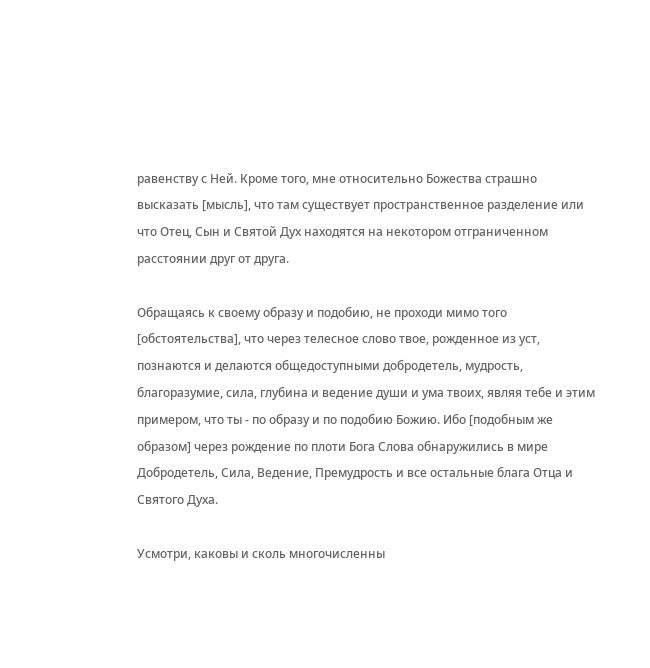равенству с Ней. Кроме того, мне относительно Божества страшно высказать [мысль], что там существует пространственное разделение или что Отец, Сын и Святой Дух находятся на некотором отграниченном расстоянии друг от друга.

Обращаясь к своему образу и подобию, не проходи мимо того [обстоятельства], что через телесное слово твое, рожденное из уст, познаются и делаются общедоступными добродетель, мудрость, благоразумие, сила, глубина и ведение души и ума твоих, являя тебе и этим примером, что ты - по образу и по подобию Божию. Ибо [подобным же образом] через рождение по плоти Бога Слова обнаружились в мире Добродетель, Сила, Ведение, Премудрость и все остальные блага Отца и Святого Духа.

Усмотри, каковы и сколь многочисленны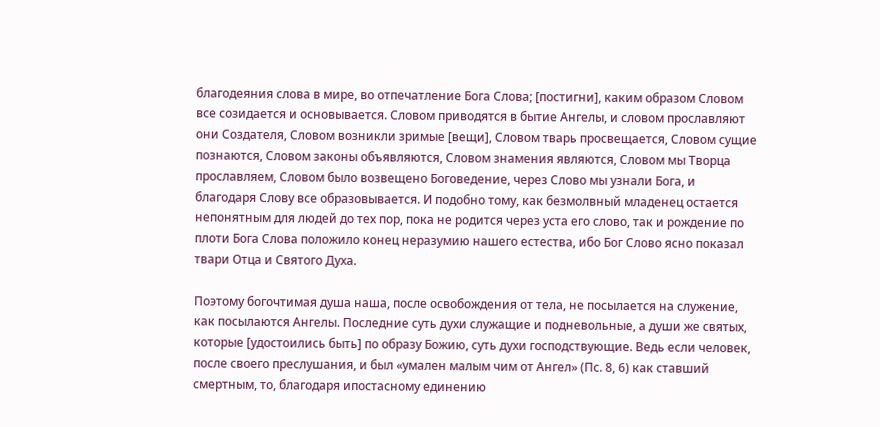благодеяния слова в мире, во отпечатление Бога Слова; [постигни], каким образом Словом все созидается и основывается. Словом приводятся в бытие Ангелы, и словом прославляют они Создателя, Словом возникли зримые [вещи], Словом тварь просвещается, Словом сущие познаются, Словом законы объявляются, Словом знамения являются, Словом мы Творца прославляем, Словом было возвещено Боговедение, через Слово мы узнали Бога, и благодаря Слову все образовывается. И подобно тому, как безмолвный младенец остается непонятным для людей до тех пор, пока не родится через уста его слово, так и рождение по плоти Бога Слова положило конец неразумию нашего естества, ибо Бог Слово ясно показал твари Отца и Святого Духа.

Поэтому богочтимая душа наша, после освобождения от тела, не посылается на служение, как посылаются Ангелы. Последние суть духи служащие и подневольные, а души же святых, которые [удостоились быть] по образу Божию, суть духи господствующие. Ведь если человек, после своего преслушания, и был «умален малым чим от Ангел» (Пс. 8, 6) как ставший смертным, то, благодаря ипостасному единению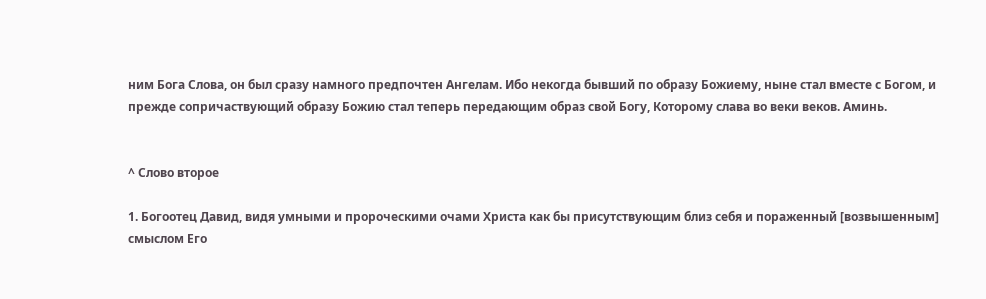ним Бога Слова, он был сразу намного предпочтен Ангелам. Ибо некогда бывший по образу Божиему, ныне стал вместе с Богом, и прежде сопричаствующий образу Божию стал теперь передающим образ свой Богу, Которому слава во веки веков. Аминь.


^ Слово второе

1. Богоотец Давид, видя умными и пророческими очами Христа как бы присутствующим близ себя и пораженный [возвышенным] смыслом Его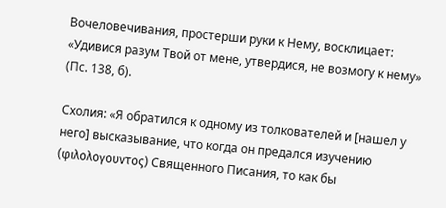Вочеловечивания, простерши руки к Нему, восклицает: «Удивися разум Твой от мене, утвердися, не возмогу к нему» (Пс. 138, б).

Схолия: «Я обратился к одному из толкователей и [нашел у него] высказывание, что когда он предался изучению (φιλολογουντος) Священного Писания, то как бы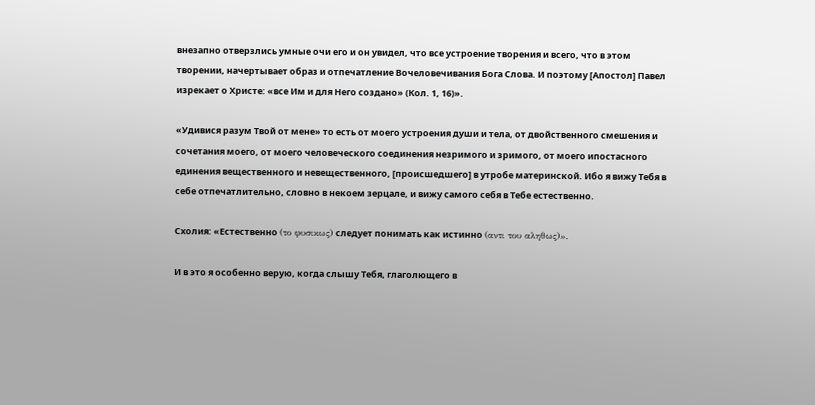внезапно отверзлись умные очи его и он увидел, что все устроение творения и всего, что в этом творении, начертывает образ и отпечатление Вочеловечивания Бога Слова. И поэтому [Апостол] Павел изрекает о Христе: «все Им и для Него создано» (Кол. 1, 16)».

«Удивися разум Твой от мене» то есть от моего устроения души и тела, от двойственного смешения и сочетания моего, от моего человеческого соединения незримого и зримого, от моего ипостасного единения вещественного и невещественного, [происшедшего] в утробе материнской. Ибо я вижу Тебя в себе отпечатлительно, словно в некоем зерцале, и вижу самого себя в Тебе естественно.

Схолия: «Естественно (το φυσικως) следует понимать как истинно (αντι του αληθως)».

И в это я особенно верую, когда слышу Тебя, глаголющего в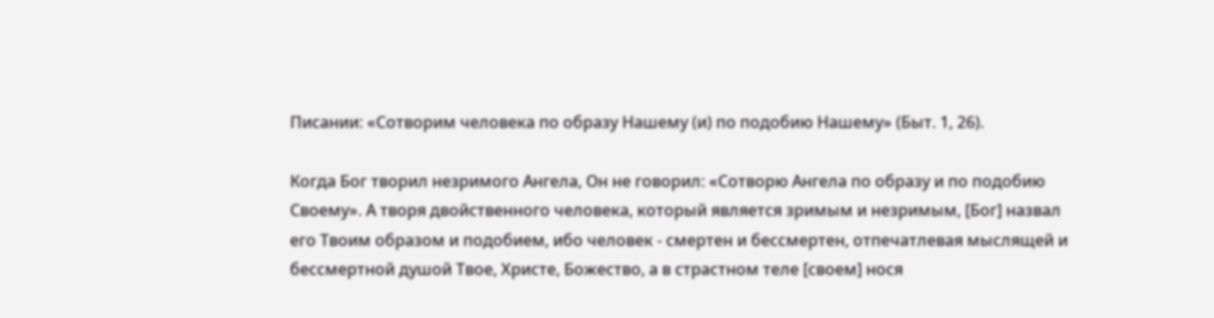Писании: «Сотворим человека по образу Нашему (и) по подобию Нашему» (Быт. 1, 26).

Когда Бог творил незримого Ангела, Он не говорил: «Сотворю Ангела по образу и по подобию Своему». А творя двойственного человека, который является зримым и незримым, [Бог] назвал его Твоим образом и подобием, ибо человек - смертен и бессмертен, отпечатлевая мыслящей и бессмертной душой Твое, Христе, Божество, а в страстном теле [своем] нося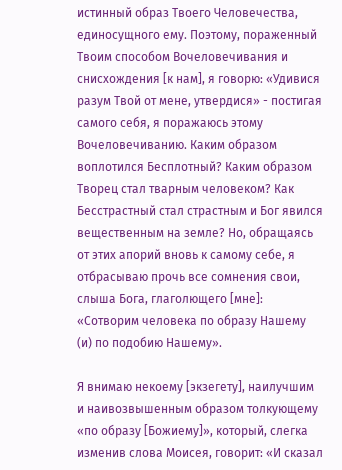истинный образ Твоего Человечества, единосущного ему. Поэтому, пораженный Твоим способом Вочеловечивания и снисхождения [к нам], я говорю: «Удивися разум Твой от мене, утвердися» - постигая самого себя, я поражаюсь этому Вочеловечиванию. Каким образом воплотился Бесплотный? Каким образом Творец стал тварным человеком? Как Бесстрастный стал страстным и Бог явился вещественным на земле? Но, обращаясь от этих апорий вновь к самому себе, я отбрасываю прочь все сомнения свои, слыша Бога, глаголющего [мне]: «Сотворим человека по образу Нашему (и) по подобию Нашему».

Я внимаю некоему [экзегету], наилучшим и наивозвышенным образом толкующему «по образу [Божиему]», который, слегка изменив слова Моисея, говорит: «И сказал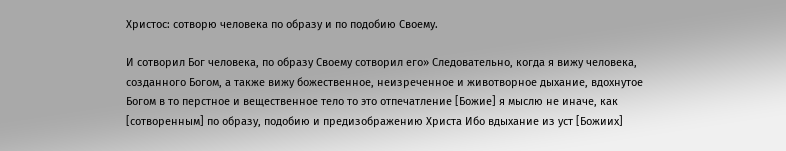Христос: сотворю человека по образу и по подобию Своему.

И сотворил Бог человека, по образу Своему сотворил его» Следовательно, когда я вижу человека, созданного Богом, а также вижу божественное, неизреченное и животворное дыхание, вдохнутое Богом в то перстное и вещественное тело то это отпечатление [Божие] я мыслю не иначе, как [сотворенным] по образу, подобию и предизображению Христа Ибо вдыхание из уст [Божиих]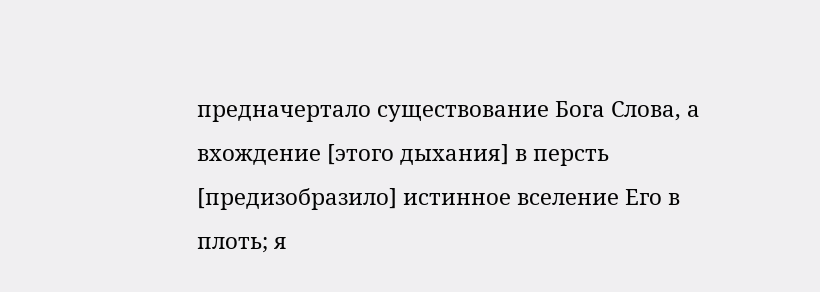предначертало существование Бога Слова, а вхождение [этого дыхания] в персть [предизобразило] истинное вселение Его в плоть; я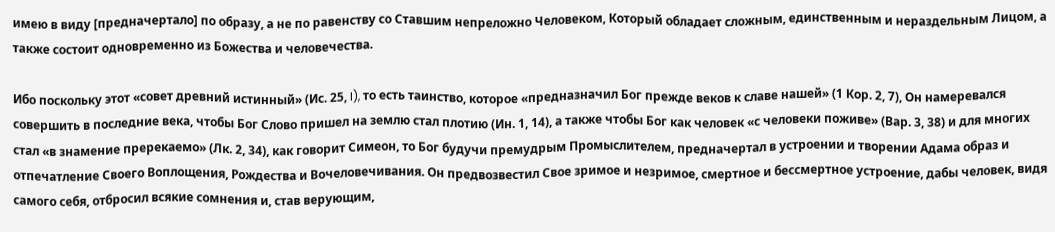имею в виду [предначертало] по образу, а не по равенству со Ставшим непреложно Человеком, Который обладает сложным, единственным и нераздельным Лицом, а также состоит одновременно из Божества и человечества.

Ибо поскольку этот «совет древний истинный» (Ис. 25, I), то есть таинство, которое «предназначил Бог прежде веков к славе нашей» (1 Кор. 2, 7), Он намеревался совершить в последние века, чтобы Бог Слово пришел на землю стал плотию (Ин. 1, 14), а также чтобы Бог как человек «с человеки поживе» (Вар. 3, 38) и для многих стал «в знамение пререкаемо» (Лк. 2, 34), как говорит Симеон, то Бог будучи премудрым Промыслителем, предначертал в устроении и творении Адама образ и отпечатление Своего Воплощения, Рождества и Вочеловечивания. Он предвозвестил Свое зримое и незримое, смертное и бессмертное устроение, дабы человек, видя самого себя, отбросил всякие сомнения и, став верующим,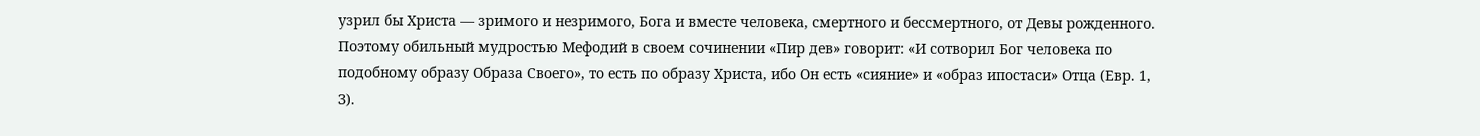узрил бы Христа — зримого и незримого, Бога и вместе человека, смертного и бессмертного, от Девы рожденного. Поэтому обильный мудростью Мефодий в своем сочинении «Пир дев» говорит: «И сотворил Бог человека по подобному образу Образа Своего», то есть по образу Христа, ибо Он есть «сияние» и «образ ипостаси» Отца (Евр. 1, З).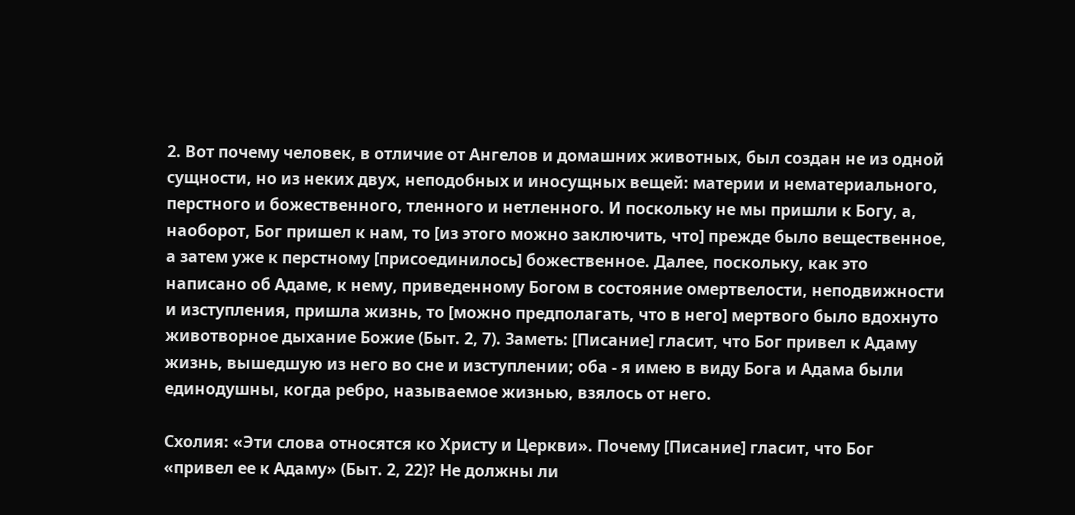2. Вот почему человек, в отличие от Ангелов и домашних животных, был создан не из одной сущности, но из неких двух, неподобных и иносущных вещей: материи и нематериального, перстного и божественного, тленного и нетленного. И поскольку не мы пришли к Богу, а, наоборот, Бог пришел к нам, то [из этого можно заключить, что] прежде было вещественное, а затем уже к перстному [присоединилось] божественное. Далее, поскольку, как это написано об Адаме, к нему, приведенному Богом в состояние омертвелости, неподвижности и изступления, пришла жизнь, то [можно предполагать, что в него] мертвого было вдохнуто животворное дыхание Божие (Быт. 2, 7). Заметь: [Писание] гласит, что Бог привел к Адаму жизнь, вышедшую из него во сне и изступлении; оба - я имею в виду Бога и Адама были единодушны, когда ребро, называемое жизнью, взялось от него.

Схолия: «Эти слова относятся ко Христу и Церкви». Почему [Писание] гласит, что Бог «привел ее к Адаму» (Быт. 2, 22)? Не должны ли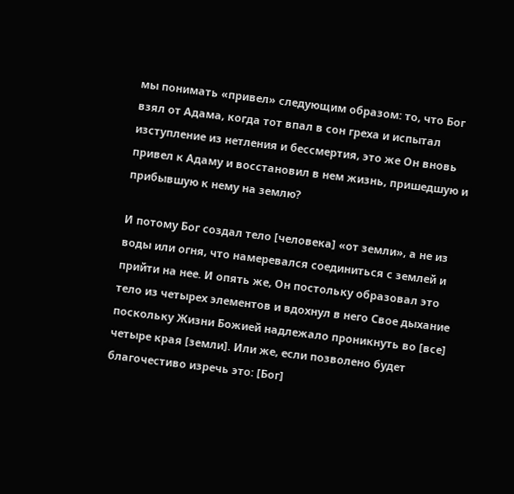мы понимать «привел» следующим образом: то, что Бог взял от Адама, когда тот впал в сон греха и испытал изступление из нетления и бессмертия, это же Он вновь привел к Адаму и восстановил в нем жизнь, пришедшую и прибывшую к нему на землю?

И потому Бог создал тело [человека] «от земли», а не из воды или огня, что намеревался соединиться с землей и прийти на нее. И опять же, Он постольку образовал это тело из четырех элементов и вдохнул в него Свое дыхание поскольку Жизни Божией надлежало проникнуть во [все] четыре края [земли]. Или же, если позволено будет благочестиво изречь это: [Бог]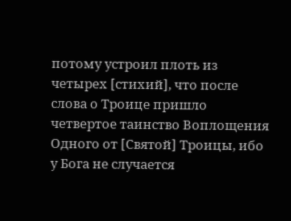потому устроил плоть из четырех [стихий], что после слова о Троице пришло четвертое таинство Воплощения Одного от [Святой] Троицы, ибо у Бога не случается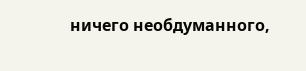ничего необдуманного,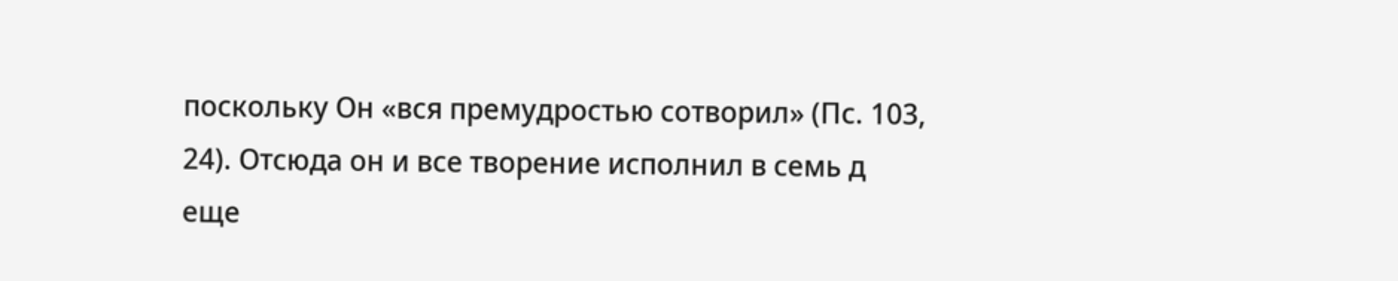поскольку Он «вся премудростью сотворил» (Пс. 103, 24). Отсюда он и все творение исполнил в семь д
еще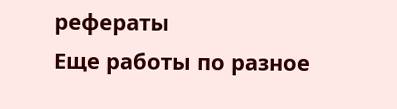рефераты
Еще работы по разное